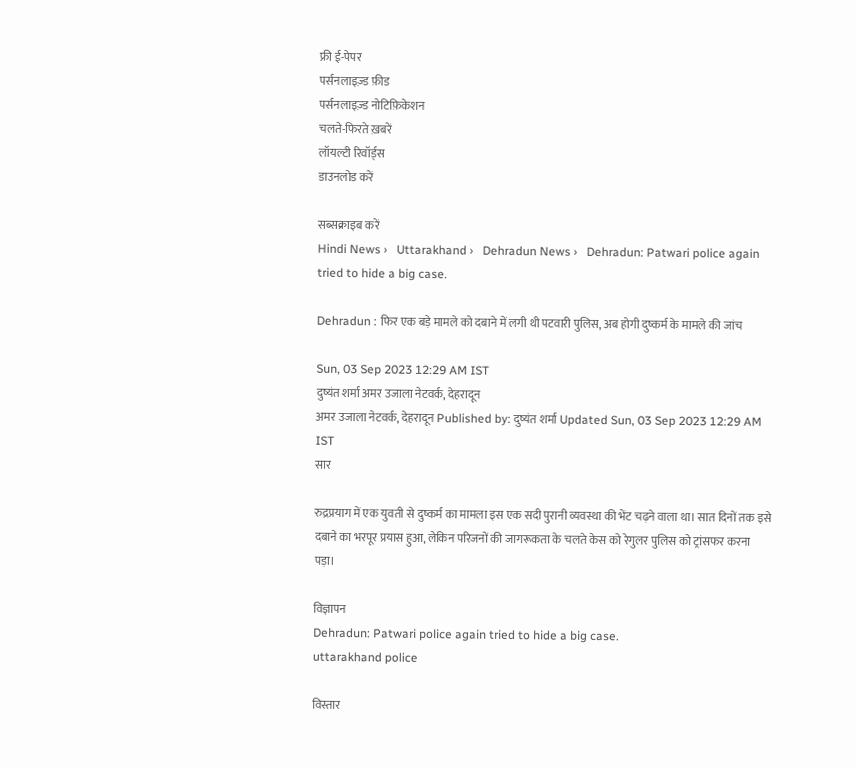फ्री ई-पेपर
पर्सनलाइज़्ड फ़ीड
पर्सनलाइज़्ड नोटिफ़िकेशन
चलते-फिरते ख़बरें
लॉयल्टी रिवॉर्ड्स
डाउनलोड करें

सब्सक्राइब करें
Hindi News ›   Uttarakhand ›   Dehradun News ›   Dehradun: Patwari police again tried to hide a big case.

Dehradun : फिर एक बड़े मामले को दबाने में लगी थी पटवारी पुलिस, अब होगी दुष्कर्म के मामले की जांच

Sun, 03 Sep 2023 12:29 AM IST
दुष्यंत शर्मा अमर उजाला नेटवर्क, देहरादून
अमर उजाला नेटवर्क, देहरादून Published by: दुष्यंत शर्मा Updated Sun, 03 Sep 2023 12:29 AM IST
सार

रुद्रप्रयाग में एक युवती से दुष्कर्म का मामला इस एक सदी पुरानी व्यवस्था की भेंट चढ़ने वाला था। सात दिनों तक इसे दबाने का भरपूर प्रयास हुआ, लेकिन परिजनों की जागरूकता के चलते केस को रेगुलर पुलिस को ट्रांसफर करना पड़ा।

विज्ञापन
Dehradun: Patwari police again tried to hide a big case.
uttarakhand police

विस्तार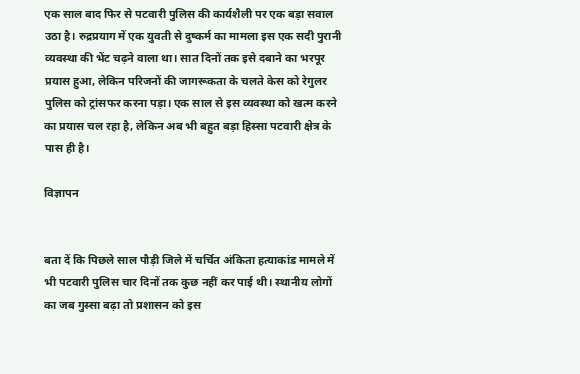एक साल बाद फिर से पटवारी पुलिस की कार्यशैली पर एक बड़ा सवाल उठा है। रुद्रप्रयाग में एक युवती से दुष्कर्म का मामला इस एक सदी पुरानी व्यवस्था की भेंट चढ़ने वाला था। सात दिनों तक इसे दबाने का भरपूर प्रयास हुआ, लेकिन परिजनों की जागरूकता के चलते केस को रेगुलर पुलिस को ट्रांसफर करना पड़ा। एक साल से इस व्यवस्था को खत्म करने का प्रयास चल रहा है, लेकिन अब भी बहुत बड़ा हिस्सा पटवारी क्षेत्र के पास ही है।

विज्ञापन


बता दें कि पिछले साल पौड़ी जिले में चर्चित अंकिता हत्याकांड मामले में भी पटवारी पुलिस चार दिनों तक कुछ नहीं कर पाई थी। स्थानीय लोगों का जब गुस्सा बढ़ा तो प्रशासन को इस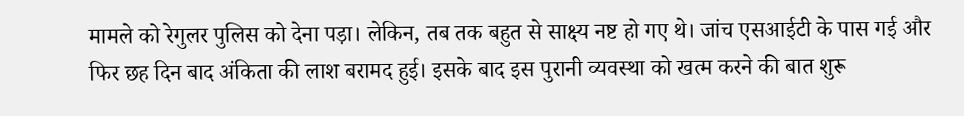मामले को रेगुलर पुलिस को देना पड़ा। लेकिन, तब तक बहुत से साक्ष्य नष्ट हो गए थे। जांच एसआईटी के पास गई और फिर छह दिन बाद अंकिता की लाश बरामद हुई। इसके बाद इस पुरानी व्यवस्था को खत्म करने की बात शुरू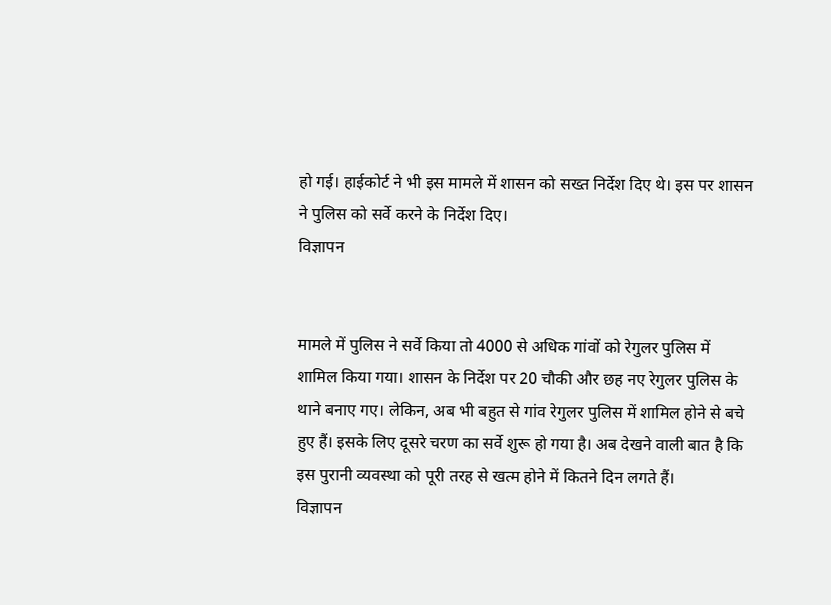हो गई। हाईकोर्ट ने भी इस मामले में शासन को सख्त निर्देश दिए थे। इस पर शासन ने पुलिस को सर्वे करने के निर्देश दिए।
विज्ञापन


मामले में पुलिस ने सर्वे किया तो 4000 से अधिक गांवों को रेगुलर पुलिस में शामिल किया गया। शासन के निर्देश पर 20 चौकी और छह नए रेगुलर पुलिस के थाने बनाए गए। लेकिन, अब भी बहुत से गांव रेगुलर पुलिस में शामिल होने से बचे हुए हैं। इसके लिए दूसरे चरण का सर्वे शुरू हो गया है। अब देखने वाली बात है कि इस पुरानी व्यवस्था को पूरी तरह से खत्म होने में कितने दिन लगते हैं।
विज्ञापन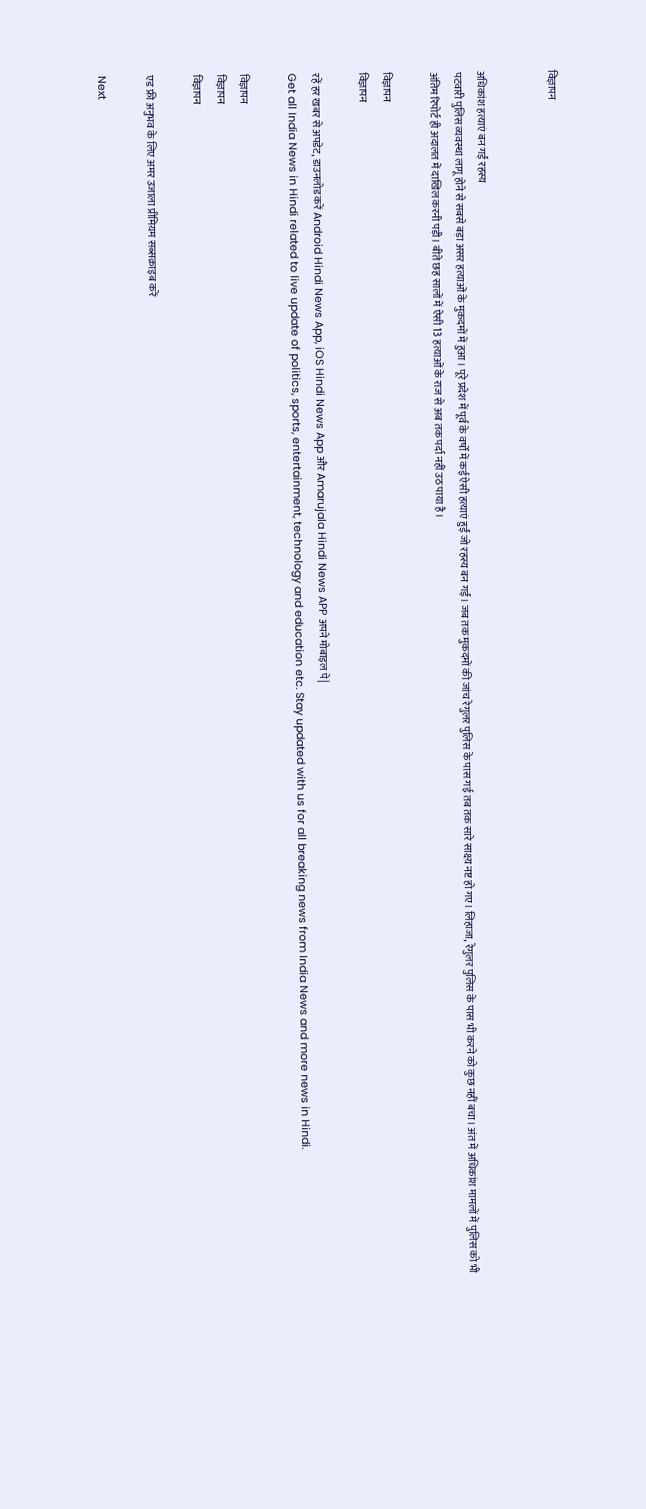विज्ञापन


अधिकांश हत्याएं बन गईं रहस्य
पटवारी पुलिस व्यवस्था लागू होने से सबसे बड़ा असर हत्याओं के मुकदमों में हुआ। पूरे प्रदेश में पूर्व के वर्षों में कई ऐसी हत्याएं हुईं जो रहस्य बन गईं। जब तक मुकदमों की जांच रेगुलर पुलिस के पास गई तब तक सारे साक्ष्य नष्ट हो गए। लिहाजा, रेगुलर पुलिस के पास भी करने को कुछ नहीं बचा। अंत में अधिकांश मामलों में पुलिस को भी अंतिम रिपोर्ट ही अदालत में दाखिल करनी पड़ी। बीते छह सालों में ऐसी 13 हत्याओं के राज से अब तक पर्दा नहीं उठ पाया है।

विज्ञापन
विज्ञापन

रहें हर खबर से अपडेट, डाउनलोड करें Android Hindi News App, iOS Hindi News App और Amarujala Hindi News APP अपने मोबाइल पे|
Get all India News in Hindi related to live update of politics, sports, entertainment, technology and education etc. Stay updated with us for all breaking news from India News and more news in Hindi.

विज्ञापन
विज्ञापन
विज्ञापन

एड फ्री अनुभव के लिए अमर उजाला प्रीमियम सब्सक्राइब करें

Next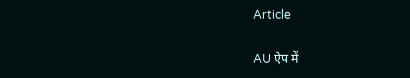Article

AU ऐप में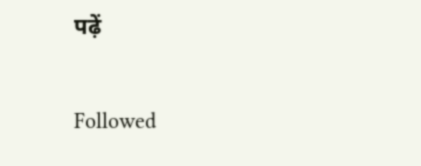पढ़ें

Followed